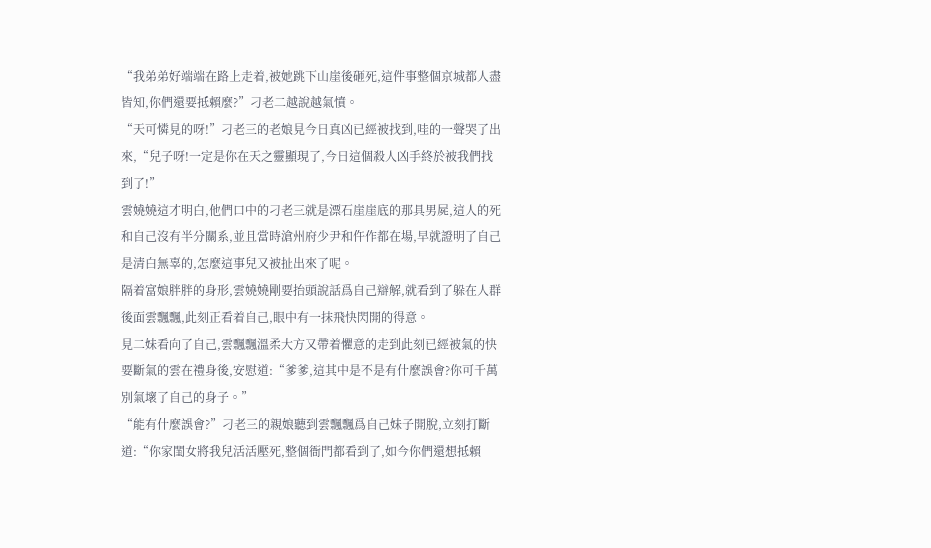“我弟弟好端端在路上走着,被她跳下山崖後砸死,這件事整個京城都人盡皆知,你們還要抵賴麼?”刁老二越說越氣憤。
“天可憐見的呀!”刁老三的老娘見今日真凶已經被找到,哇的一聲哭了出來,“兒子呀!一定是你在天之靈顯現了,今日這個殺人凶手終於被我們找到了!”
雲嬈嬈這才明白,他們口中的刁老三就是漂石崖崖底的那具男屍,這人的死和自己沒有半分關系,並且當時滄州府少尹和仵作都在場,早就證明了自己是清白無辜的,怎麼這事兒又被扯出來了呢。
隔着富娘胖胖的身形,雲嬈嬈剛要抬頭說話爲自己辯解,就看到了躲在人群後面雲飄飄,此刻正看着自己,眼中有一抹飛快閃開的得意。
見二妹看向了自己,雲飄飄溫柔大方又帶着懼意的走到此刻已經被氣的快要斷氣的雲在禮身後,安慰道:“爹爹,這其中是不是有什麼誤會?你可千萬別氣壞了自己的身子。”
“能有什麼誤會?”刁老三的親娘聽到雲飄飄爲自己妹子開脫,立刻打斷道:“你家閨女將我兒活活壓死,整個衙門都看到了,如今你們還想抵賴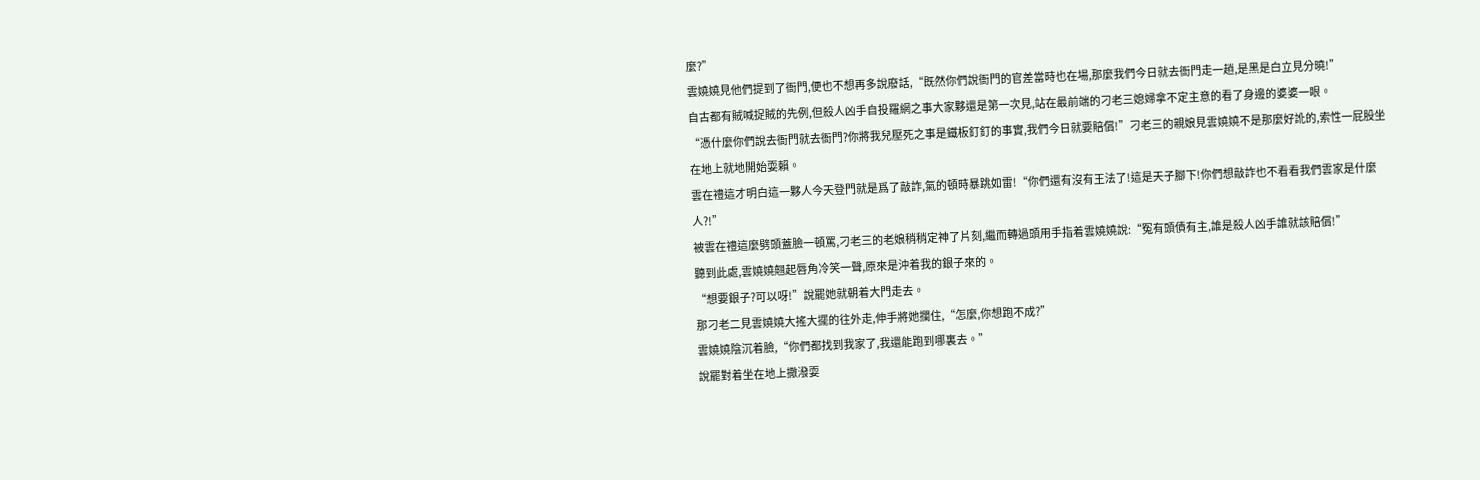麼?”
雲嬈嬈見他們提到了衙門,便也不想再多說廢話,“既然你們說衙門的官差當時也在場,那麼我們今日就去衙門走一趟,是黑是白立見分曉!”
自古都有賊喊捉賊的先例,但殺人凶手自投羅網之事大家夥還是第一次見,站在最前端的刁老三媳婦拿不定主意的看了身邊的婆婆一眼。
“憑什麼你們說去衙門就去衙門?你將我兒壓死之事是鐵板釘釘的事實,我們今日就要賠償!”刁老三的親娘見雲嬈嬈不是那麼好訛的,索性一屁股坐在地上就地開始耍賴。
雲在禮這才明白這一夥人今天登門就是爲了敲詐,氣的頓時暴跳如雷!“你們還有沒有王法了!這是天子腳下!你們想敲詐也不看看我們雲家是什麼人?!”
被雲在禮這麼劈頭蓋臉一頓罵,刁老三的老娘稍稍定神了片刻,繼而轉過頭用手指着雲嬈嬈說:“冤有頭債有主,誰是殺人凶手誰就該賠償!”
聽到此處,雲嬈嬈翹起唇角冷笑一聲,原來是沖着我的銀子來的。
“想要銀子?可以呀!”說罷她就朝着大門走去。
那刁老二見雲嬈嬈大搖大擺的往外走,伸手將她攔住,“怎麼,你想跑不成?”
雲嬈嬈陰沉着臉,“你們都找到我家了,我還能跑到哪裏去。”
說罷對着坐在地上撒潑耍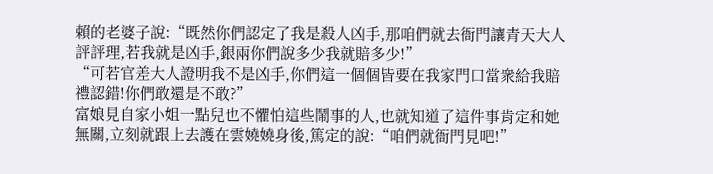賴的老婆子說:“既然你們認定了我是殺人凶手,那咱們就去衙門讓青天大人評評理,若我就是凶手,銀兩你們說多少我就賠多少!”
“可若官差大人證明我不是凶手,你們這一個個皆要在我家門口當衆給我賠禮認錯!你們敢還是不敢?”
富娘見自家小姐一點兒也不懼怕這些鬧事的人,也就知道了這件事肯定和她無關,立刻就跟上去護在雲嬈嬈身後,篤定的說:“咱們就衙門見吧!”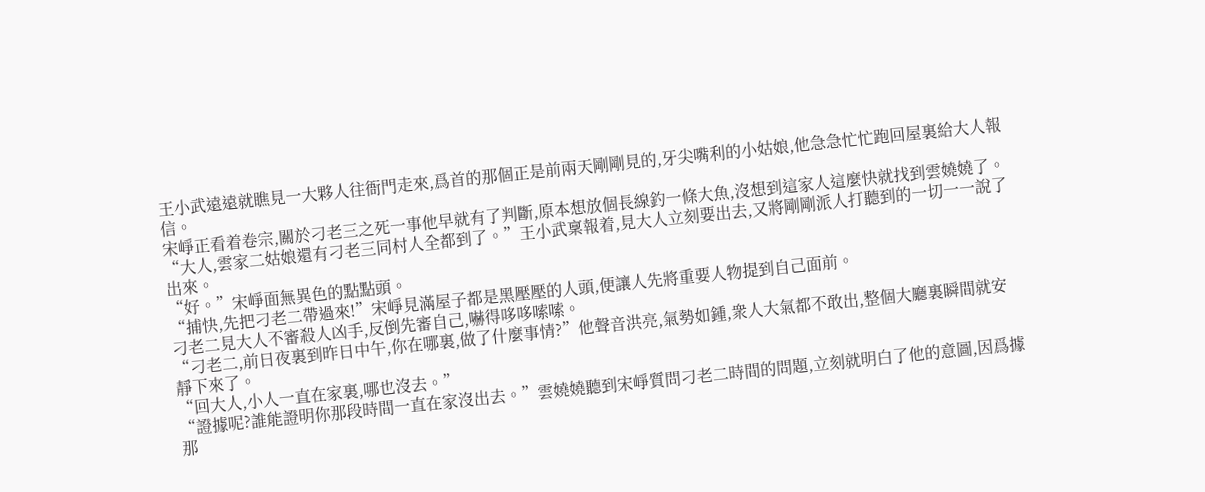王小武遠遠就瞧見一大夥人往衙門走來,爲首的那個正是前兩天剛剛見的,牙尖嘴利的小姑娘,他急急忙忙跑回屋裏給大人報信。
宋崢正看着卷宗,關於刁老三之死一事他早就有了判斷,原本想放個長線釣一條大魚,沒想到這家人這麼快就找到雲嬈嬈了。
“大人,雲家二姑娘還有刁老三同村人全都到了。”王小武稟報着,見大人立刻要出去,又將剛剛派人打聽到的一切一一說了出來。
“好。”宋崢面無異色的點點頭。
“捕快,先把刁老二帶過來!”宋崢見滿屋子都是黑壓壓的人頭,便讓人先將重要人物提到自己面前。
刁老二見大人不審殺人凶手,反倒先審自己,嚇得哆哆嗦嗦。
“刁老二,前日夜裏到昨日中午,你在哪裏,做了什麼事情?”他聲音洪亮,氣勢如鍾,衆人大氣都不敢出,整個大廳裏瞬間就安靜下來了。
“回大人,小人一直在家裏,哪也沒去。”
“證據呢?誰能證明你那段時間一直在家沒出去。”雲嬈嬈聽到宋崢質問刁老二時間的問題,立刻就明白了他的意圖,因爲據那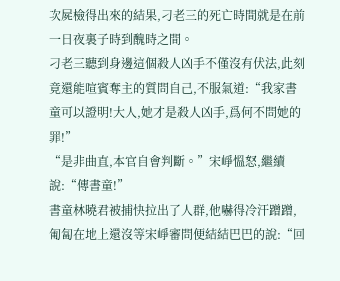次屍檢得出來的結果,刁老三的死亡時間就是在前一日夜裏子時到醜時之間。
刁老三聽到身邊這個殺人凶手不僅沒有伏法,此刻竟還能喧賓奪主的質問自己,不服氣道:“我家書童可以證明!大人,她才是殺人凶手,爲何不問她的罪!”
“是非曲直,本官自會判斷。”宋崢慍怒,繼續說:“傳書童!”
書童林曉君被捕快拉出了人群,他嚇得冷汗蹭蹭,匍匐在地上還沒等宋崢審問便結結巴巴的說:“回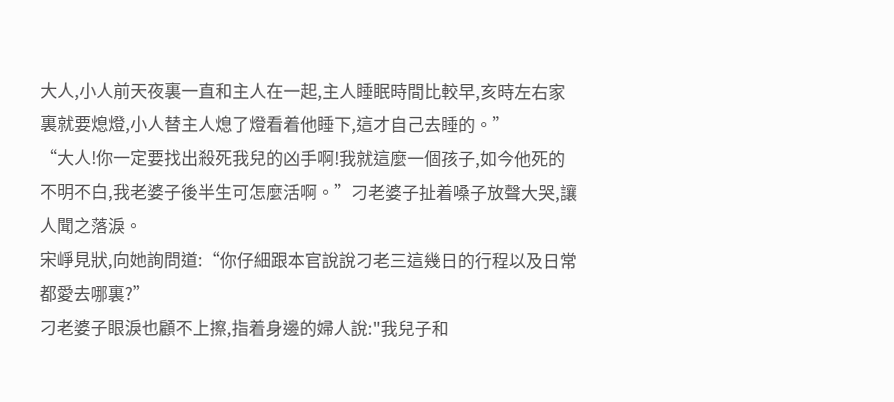大人,小人前天夜裏一直和主人在一起,主人睡眠時間比較早,亥時左右家裏就要熄燈,小人替主人熄了燈看着他睡下,這才自己去睡的。”
“大人!你一定要找出殺死我兒的凶手啊!我就這麼一個孩子,如今他死的不明不白,我老婆子後半生可怎麼活啊。”刁老婆子扯着嗓子放聲大哭,讓人聞之落淚。
宋崢見狀,向她詢問道:“你仔細跟本官說說刁老三這幾日的行程以及日常都愛去哪裏?”
刁老婆子眼淚也顧不上擦,指着身邊的婦人說:"我兒子和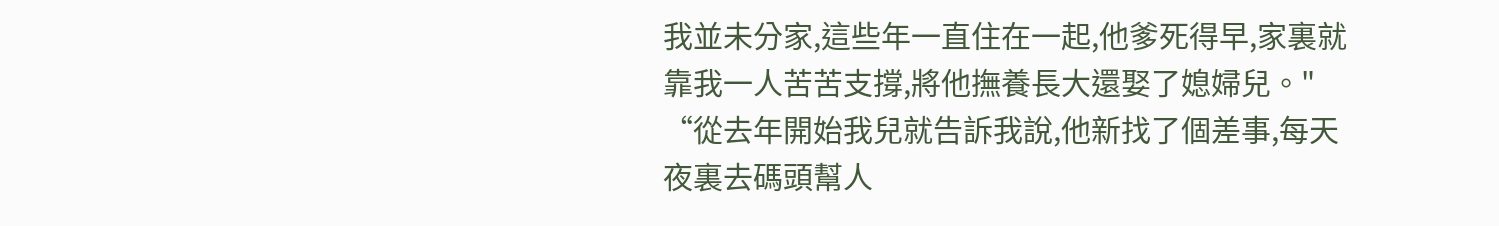我並未分家,這些年一直住在一起,他爹死得早,家裏就靠我一人苦苦支撐,將他撫養長大還娶了媳婦兒。"
“從去年開始我兒就告訴我說,他新找了個差事,每天夜裏去碼頭幫人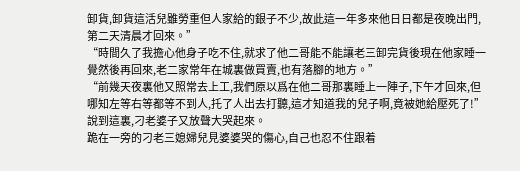卸貨,卸貨這活兒雖勞重但人家給的銀子不少,故此這一年多來他日日都是夜晚出門,第二天清晨才回來。”
“時間久了我擔心他身子吃不住,就求了他二哥能不能讓老三卸完貨後現在他家睡一覺然後再回來,老二家常年在城裏做買賣,也有落腳的地方。”
“前幾天夜裏他又照常去上工,我們原以爲在他二哥那裏睡上一陣子,下午才回來,但哪知左等右等都等不到人,托了人出去打聽,這才知道我的兒子啊,竟被她給壓死了!”說到這裏,刁老婆子又放聲大哭起來。
跪在一旁的刁老三媳婦兒見婆婆哭的傷心,自己也忍不住跟着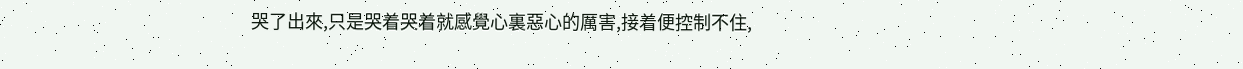哭了出來,只是哭着哭着就感覺心裏惡心的厲害,接着便控制不住,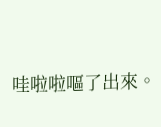哇啦啦嘔了出來。